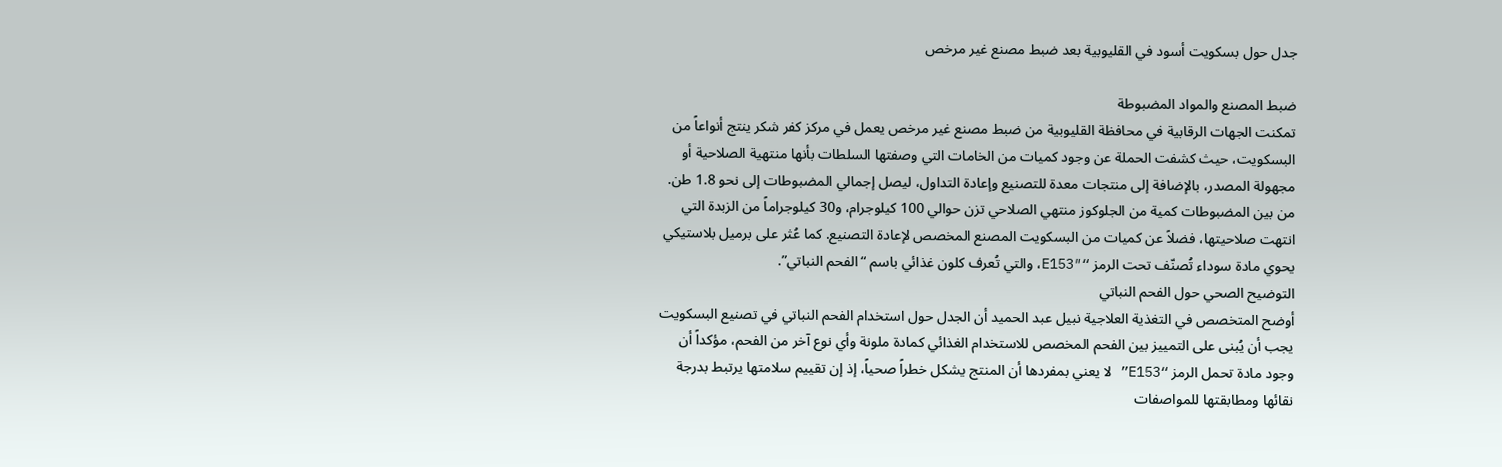جدل حول بسكويت أسود في القليوبية بعد ضبط مصنع غير مرخص

ضبط المصنع والمواد المضبوطة
تمكنت الجهات الرقابية في محافظة القليوبية من ضبط مصنع غير مرخص يعمل في مركز كفر شكر ينتج أنواعاً من البسكويت، حيث كشفت الحملة عن وجود كميات من الخامات التي وصفتها السلطات بأنها منتهية الصلاحية أو مجهولة المصدر، بالإضافة إلى منتجات معدة للتصنيع وإعادة التداول، ليصل إجمالي المضبوطات إلى نحو 1.8 طن.
من بين المضبوطات كمية من الجلوكوز منتهي الصلاحي تزن حوالي 100 كيلوجرام، و30 كيلوجراماً من الزبدة التي انتهت صلاحيتها، فضلاً عن كميات من البسكويت المصنع المخصص لإعادة التصنيع. كما عُثر على برميل بلاستيكي يحوي مادة سوداء تُصنّف تحت الرمز “E153″، والتي تُعرف كلون غذائي باسم “الفحم النباتي”.
التوضيح الصحي حول الفحم النباتي
أوضح المتخصص في التغذية العلاجية نبيل عبد الحميد أن الجدل حول استخدام الفحم النباتي في تصنيع البسكويت يجب أن يُبنى على التمييز بين الفحم المخصص للاستخدام الغذائي كمادة ملونة وأي نوع آخر من الفحم، مؤكداً أن وجود مادة تحمل الرمز “E153” لا يعني بمفردها أن المنتج يشكل خطراً صحياً، إذ إن تقييم سلامتها يرتبط بدرجة نقائها ومطابقتها للمواصفات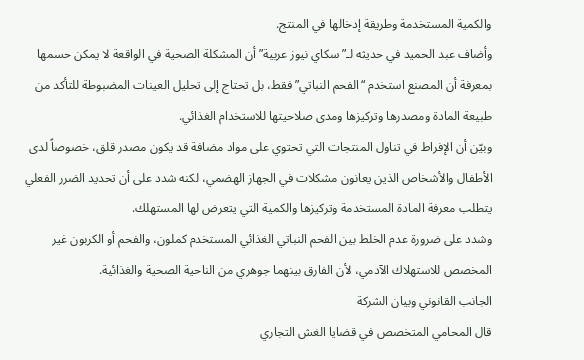والكمية المستخدمة وطريقة إدخالها في المنتج.
وأضاف عبد الحميد في حديثه لـ”سكاي نيوز عربية” أن المشكلة الصحية في الواقعة لا يمكن حسمها بمعرفة أن المصنع استخدم “الفحم النباتي” فقط، بل تحتاج إلى تحليل العينات المضبوطة للتأكد من طبيعة المادة ومصدرها وتركيزها ومدى صلاحيتها للاستخدام الغذائي.
وبيّن أن الإفراط في تناول المنتجات التي تحتوي على مواد مضافة قد يكون مصدر قلق، خصوصاً لدى الأطفال والأشخاص الذين يعانون مشكلات في الجهاز الهضمي، لكنه شدد على أن تحديد الضرر الفعلي يتطلب معرفة المادة المستخدمة وتركيزها والكمية التي يتعرض لها المستهلك.
وشدد على ضرورة عدم الخلط بين الفحم النباتي الغذائي المستخدم كملون، والفحم أو الكربون غير المخصص للاستهلاك الآدمي، لأن الفارق بينهما جوهري من الناحية الصحية والغذائية.
الجانب القانوني وبيان الشركة
قال المحامي المتخصص في قضايا الغش التجاري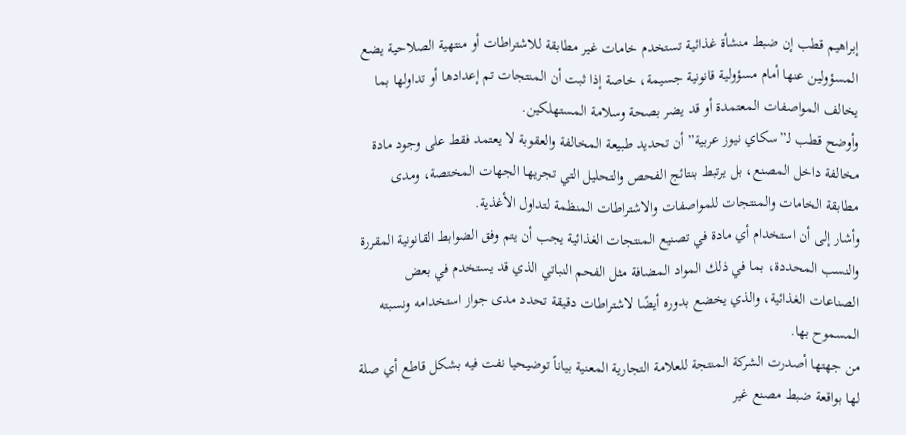إبراهيم قطب إن ضبط منشأة غذائية تستخدم خامات غير مطابقة للاشتراطات أو منتهية الصلاحية يضع المسؤولين عنها أمام مسؤولية قانونية جسيمة، خاصة إذا ثبت أن المنتجات تم إعدادها أو تداولها بما يخالف المواصفات المعتمدة أو قد يضر بصحة وسلامة المستهلكين.
وأوضح قطب لـ”سكاي نيوز عربية” أن تحديد طبيعة المخالفة والعقوبة لا يعتمد فقط على وجود مادة مخالفة داخل المصنع، بل يرتبط بنتائج الفحص والتحليل التي تجريها الجهات المختصة، ومدى مطابقة الخامات والمنتجات للمواصفات والاشتراطات المنظمة لتداول الأغذية.
وأشار إلى أن استخدام أي مادة في تصنيع المنتجات الغذائية يجب أن يتم وفق الضوابط القانونية المقررة والنسب المحددة، بما في ذلك المواد المضافة مثل الفحم النباتي الذي قد يستخدم في بعض الصناعات الغذائية، والذي يخضع بدوره أيضًا لاشتراطات دقيقة تحدد مدى جواز استخدامه ونسبته المسموح بها.
من جهتها أصدرت الشركة المنتجة للعلامة التجارية المعنية بياناً توضيحيا نفت فيه بشكل قاطع أي صلة لها بواقعة ضبط مصنع غير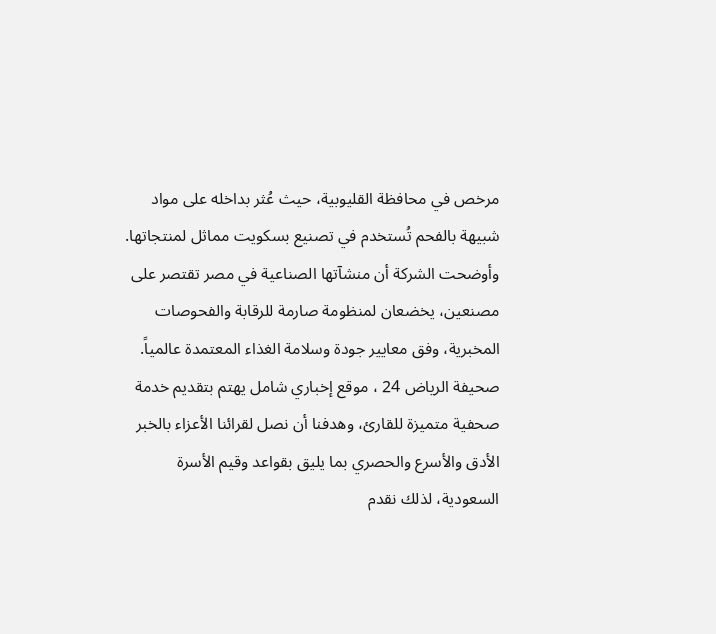مرخص في محافظة القليوبية، حيث عُثر بداخله على مواد شبيهة بالفحم تُستخدم في تصنيع بسكويت مماثل لمنتجاتها.
وأوضحت الشركة أن منشآتها الصناعية في مصر تقتصر على مصنعين، يخضعان لمنظومة صارمة للرقابة والفحوصات المخبرية، وفق معايير جودة وسلامة الغذاء المعتمدة عالمياً.
صحيفة الرياض 24 ، موقع إخباري شامل يهتم بتقديم خدمة صحفية متميزة للقارئ، وهدفنا أن نصل لقرائنا الأعزاء بالخبر الأدق والأسرع والحصري بما يليق بقواعد وقيم الأسرة السعودية، لذلك نقدم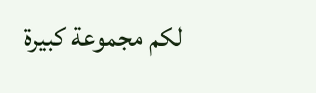لكم مجموعة كبيرة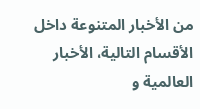من الأخبار المتنوعة داخل الأقسام التالية، الأخبار العالمية و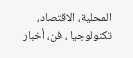المحلية، الاقتصاد، تكنولوجيا ، فن، أخبار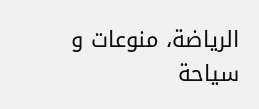الرياضة، منوعات و سياحة